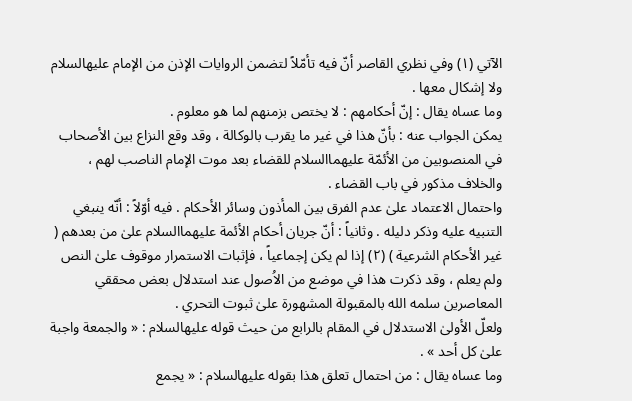الآتي (١) وفي نظري القاصر أنّ فيه تأمّلاً لتضمن الروايات الإذن من الإمام عليهالسلام ولا إشكال معها .
وما عساه يقال : إنّ أحكامهم : لا يختص بزمنهم لما هو معلوم .
يمكن الجواب عنه : بأنّ هذا في غير ما يقرب بالوكالة ، وقد وقع النزاع بين الأصحاب في المنصوبين من الأئمّة عليهماالسلام للقضاء بعد موت الإمام الناصب لهم ، والخلاف مذكور في باب القضاء .
واحتمال الاعتماد علىٰ عدم الفرق بين المأذون وسائر الأحكام . فيه أوّلاً : أنّه ينبغي التنبيه عليه وذكر دليله . وثانياً : أنّ جريان أحكام الأئمة عليهماالسلام علىٰ من بعدهم ( غير الأحكام الشرعية ) (٢) إذا لم يكن إجماعياً ، فإثبات الاستمرار موقوف علىٰ النص ولم يعلم ، وقد ذكرت هذا في موضع من الاُصول عند استدلال بعض محققي المعاصرين سلمه الله بالمقبولة المشهورة علىٰ ثبوت التحري .
ولعلّ الأولىٰ الاستدلال في المقام بالرابع من حيث قوله عليهالسلام : « والجمعة واجبة علىٰ كل أحد » .
وما عساه يقال : من احتمال تعلق هذا بقوله عليهالسلام : « يجمع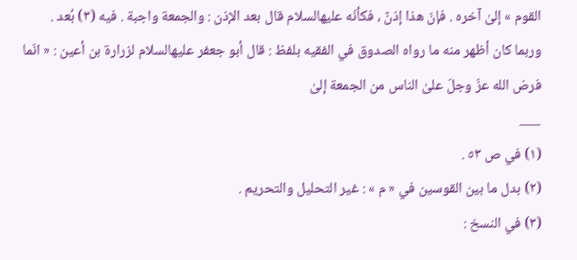القوم » إلىٰ آخره . فإنّ هذا إذنٌ ، فكأنّه عليهالسلام قال بعد الإذن : والجمعة واجبة . فيه (٣) بُعد .
وربما كان أظهر منه ما رواه الصدوق في الفقيه بلفظ : قال أبو جعفر عليهالسلام لزرارة بن أعين : « انّما فرض الله عزّ وجلّ علىٰ الناس من الجمعة إلىٰ
___
(١) في ص ٥٣ .
(٢) بدل ما بين القوسين في « م » : غير التحليل والتحريم .
(٣) في النسخ :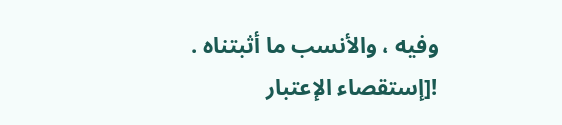وفيه ، والأنسب ما أثبتناه .
![إستقصاء الإعتبار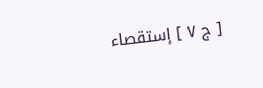[ ج ٧ ] إستقصاء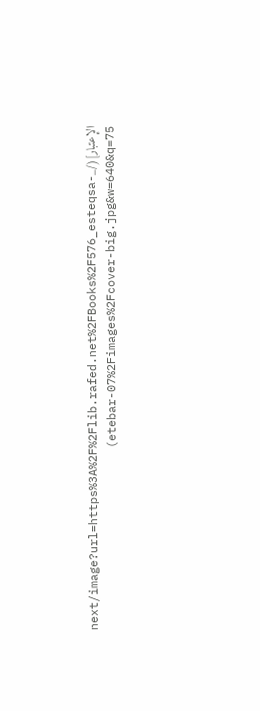الإعتبار](/_next/image?url=https%3A%2F%2Flib.rafed.net%2FBooks%2F576_esteqsa-etebar-07%2Fimages%2Fcover-big.jpg&w=640&q=75)